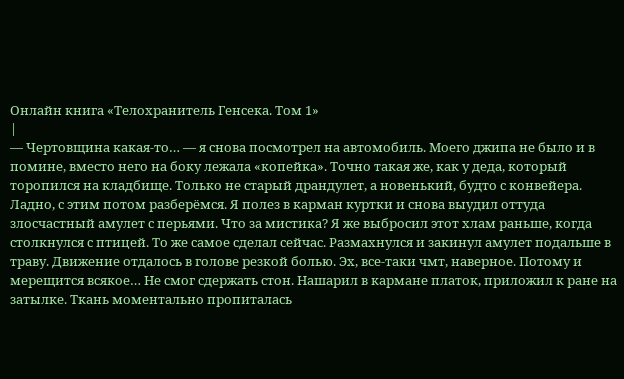Онлайн книга «Телохранитель Генсека. Том 1»
|
— Чертовщина какая-то… — я снова посмотрел на автомобиль. Моего джипа не было и в помине, вместо него на боку лежала «копейка». Точно такая же, как у деда, который торопился на кладбище. Только не старый драндулет, а новенький, будто с конвейера. Ладно, с этим потом разберёмся. Я полез в карман куртки и снова выудил оттуда злосчастный амулет с перьями. Что за мистика? Я же выбросил этот хлам раньше, когда столкнулся с птицей. То же самое сделал сейчас. Размахнулся и закинул амулет подальше в траву. Движение отдалось в голове резкой болью. Эх, все-таки чмт, наверное. Потому и мерещится всякое… Не смог сдержать стон. Нашарил в кармане платок, приложил к ране на затылке. Ткань моментально пропиталась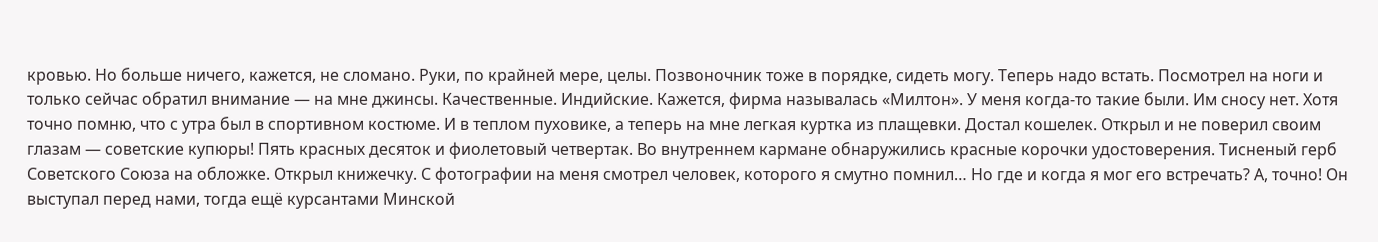кровью. Но больше ничего, кажется, не сломано. Руки, по крайней мере, целы. Позвоночник тоже в порядке, сидеть могу. Теперь надо встать. Посмотрел на ноги и только сейчас обратил внимание — на мне джинсы. Качественные. Индийские. Кажется, фирма называлась «Милтон». У меня когда-то такие были. Им сносу нет. Хотя точно помню, что с утра был в спортивном костюме. И в теплом пуховике, а теперь на мне легкая куртка из плащевки. Достал кошелек. Открыл и не поверил своим глазам — советские купюры! Пять красных десяток и фиолетовый четвертак. Во внутреннем кармане обнаружились красные корочки удостоверения. Тисненый герб Советского Союза на обложке. Открыл книжечку. С фотографии на меня смотрел человек, которого я смутно помнил… Но где и когда я мог его встречать? А, точно! Он выступал перед нами, тогда ещё курсантами Минской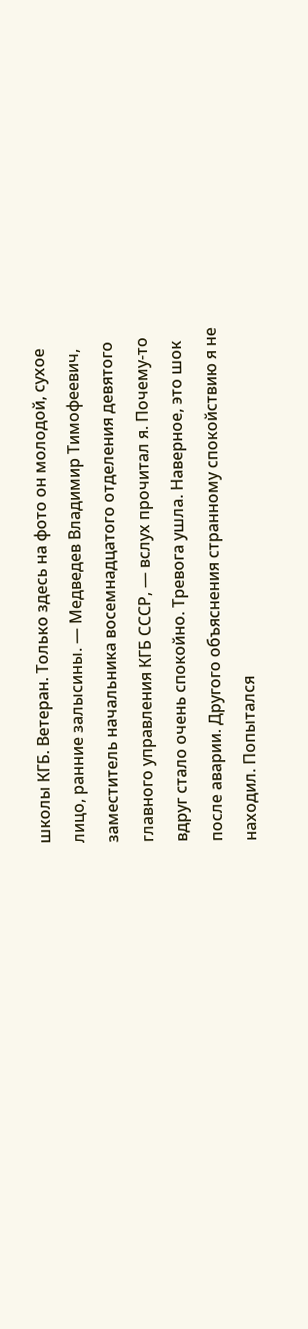школы КГБ. Ветеран. Только здесь на фото он молодой, сухое лицо, ранние залысины. — Медведев Владимир Тимофеевич, заместитель начальника восемнадцатого отделения девятого главного управления КГБ СССР, — вслух прочитал я. Почему-то вдруг стало очень спокойно. Тревога ушла. Наверное, это шок после аварии. Другого объяснения странному спокойствию я не находил. Попытался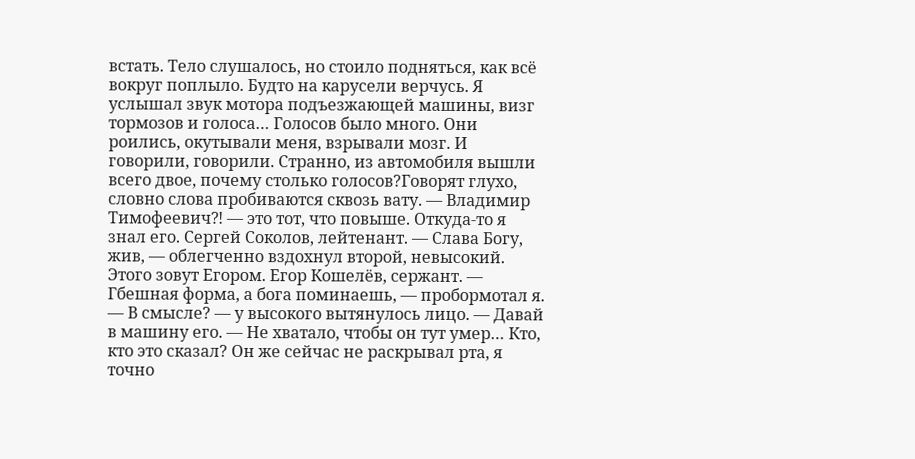встать. Тело слушалось, но стоило подняться, как всё вокруг поплыло. Будто на карусели верчусь. Я услышал звук мотора подъезжающей машины, визг тормозов и голоса… Голосов было много. Они роились, окутывали меня, взрывали мозг. И говорили, говорили. Странно, из автомобиля вышли всего двое, почему столько голосов?Говорят глухо, словно слова пробиваются сквозь вату. — Владимир Тимофеевич⁈ — это тот, что повыше. Откуда-то я знал его. Сергей Соколов, лейтенант. — Слава Богу, жив, — облегченно вздохнул второй, невысокий. Этого зовут Егором. Егор Кошелёв, сержант. — Гбешная форма, а бога поминаешь, — пробормотал я. — В смысле? — у высокого вытянулось лицо. — Давай в машину его. — Не хватало, чтобы он тут умер… Кто, кто это сказал? Он же сейчас не раскрывал рта, я точно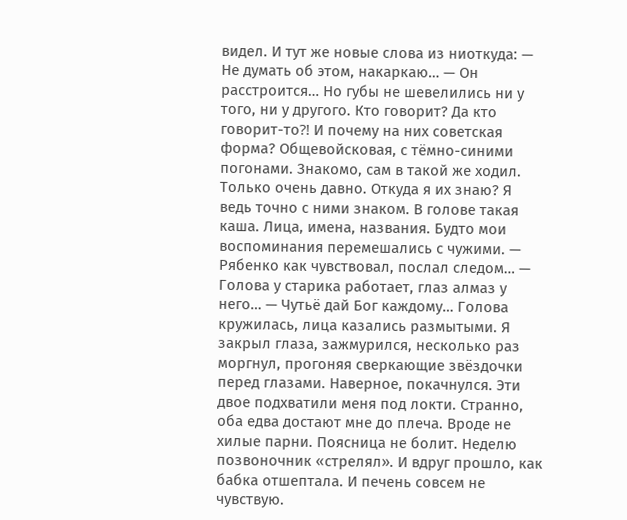видел. И тут же новые слова из ниоткуда: — Не думать об этом, накаркаю… — Он расстроится… Но губы не шевелились ни у того, ни у другого. Кто говорит? Да кто говорит-то⁈ И почему на них советская форма? Общевойсковая, с тёмно-синими погонами. Знакомо, сам в такой же ходил. Только очень давно. Откуда я их знаю? Я ведь точно с ними знаком. В голове такая каша. Лица, имена, названия. Будто мои воспоминания перемешались с чужими. — Рябенко как чувствовал, послал следом… — Голова у старика работает, глаз алмаз у него… — Чутьё дай Бог каждому… Голова кружилась, лица казались размытыми. Я закрыл глаза, зажмурился, несколько раз моргнул, прогоняя сверкающие звёздочки перед глазами. Наверное, покачнулся. Эти двое подхватили меня под локти. Странно, оба едва достают мне до плеча. Вроде не хилые парни. Поясница не болит. Неделю позвоночник «стрелял». И вдруг прошло, как бабка отшептала. И печень совсем не чувствую.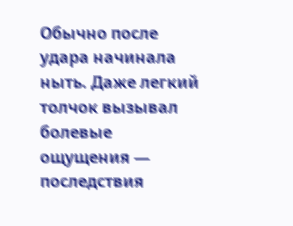Обычно после удара начинала ныть. Даже легкий толчок вызывал болевые ощущения — последствия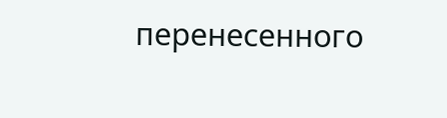перенесенного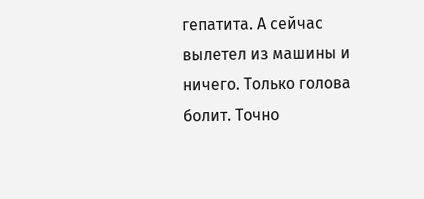гепатита. А сейчас вылетел из машины и ничего. Только голова болит. Точно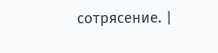сотрясение. |